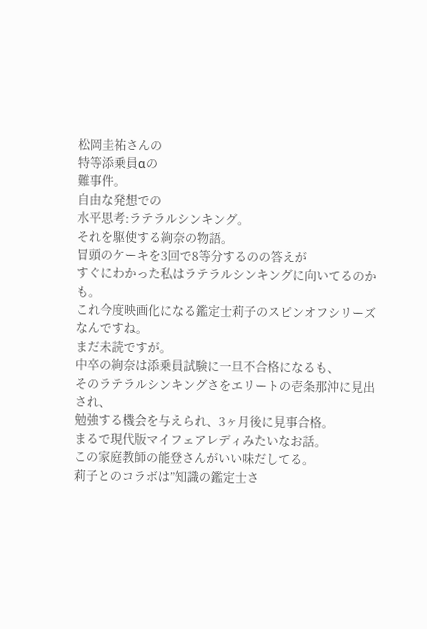松岡圭祐さんの
特等添乗員αの
難事件。
自由な発想での
水平思考:ラテラルシンキング。
それを駆使する絢奈の物語。
冒頭のケーキを3回で8等分するのの答えが
すぐにわかった私はラテラルシンキングに向いてるのかも。
これ今度映画化になる鑑定士莉子のスピンオフシリーズなんですね。
まだ未読ですが。
中卒の絢奈は添乗員試験に一旦不合格になるも、
そのラテラルシンキングさをエリートの壱条那沖に見出され、
勉強する機会を与えられ、3ヶ月後に見事合格。
まるで現代版マイフェアレディみたいなお話。
この家庭教師の能登さんがいい味だしてる。
莉子とのコラボは”知識の鑑定士さ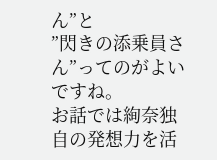ん”と
”閃きの添乗員さん”ってのがよいですね。
お話では絢奈独自の発想力を活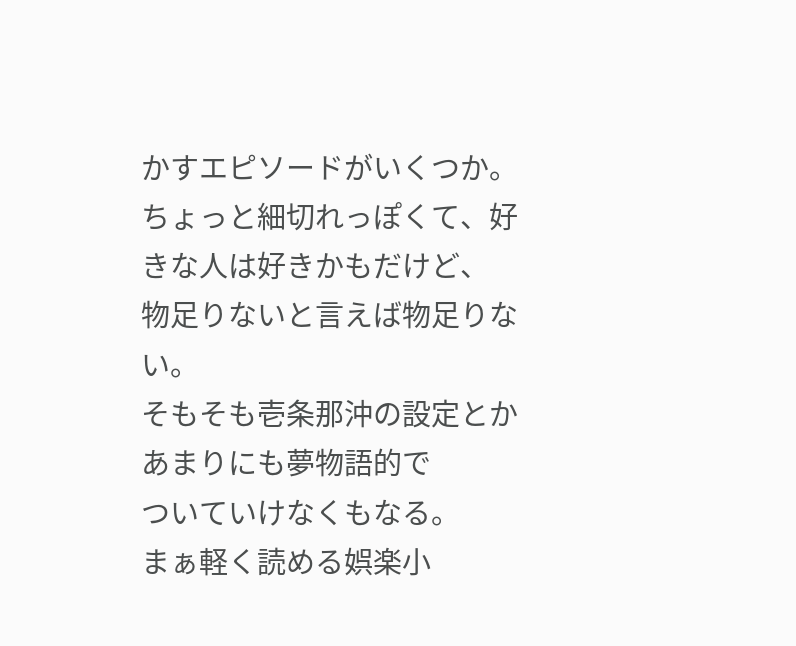かすエピソードがいくつか。
ちょっと細切れっぽくて、好きな人は好きかもだけど、
物足りないと言えば物足りない。
そもそも壱条那沖の設定とかあまりにも夢物語的で
ついていけなくもなる。
まぁ軽く読める娯楽小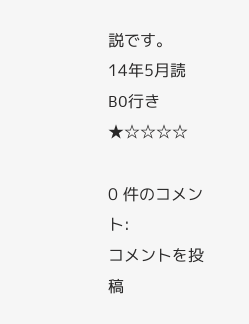説です。
14年5月読 BO行き
★☆☆☆☆

0 件のコメント:
コメントを投稿